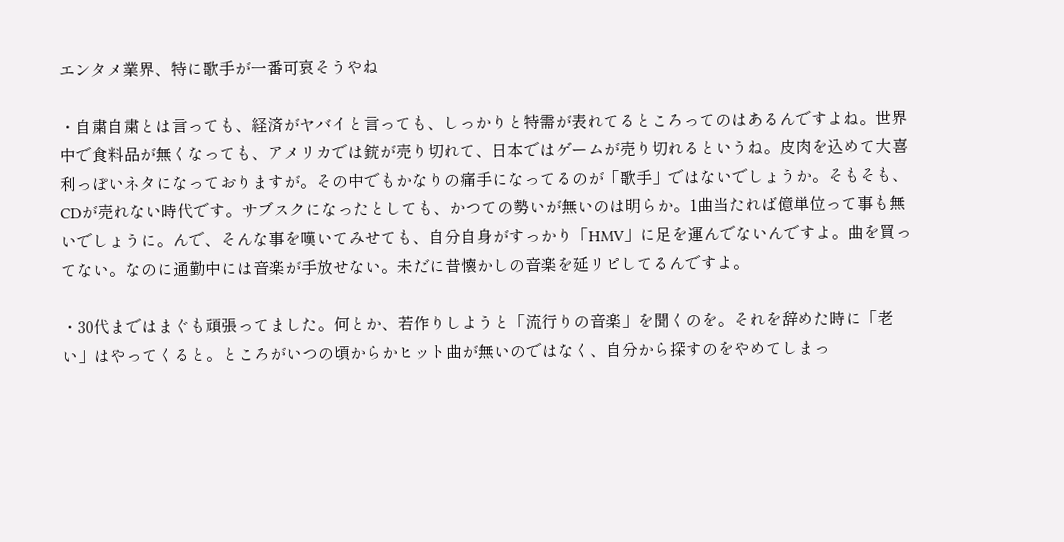エンタメ業界、特に歌手が一番可哀そうやね

・自粛自粛とは言っても、経済がヤバイと言っても、しっかりと特需が表れてるところってのはあるんですよね。世界中で食料品が無くなっても、アメリカでは銃が売り切れて、日本ではゲームが売り切れるというね。皮肉を込めて大喜利っぽいネタになっておりますが。その中でもかなりの痛手になってるのが「歌手」ではないでしょうか。そもそも、CDが売れない時代です。サブスクになったとしても、かつての勢いが無いのは明らか。1曲当たれば億単位って事も無いでしょうに。んで、そんな事を嘆いてみせても、自分自身がすっかり「HMV」に足を運んでないんですよ。曲を買ってない。なのに通勤中には音楽が手放せない。未だに昔懐かしの音楽を延リピしてるんですよ。

・30代まではまぐも頑張ってました。何とか、若作りしようと「流行りの音楽」を聞くのを。それを辞めた時に「老い」はやってくると。ところがいつの頃からかヒット曲が無いのではなく、自分から探すのをやめてしまっ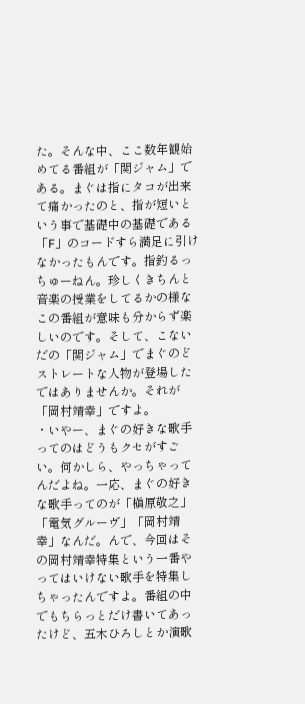た。そんな中、ここ数年観始めてる番組が「関ジャム」である。まぐは指にタコが出来て痛かったのと、指が短いという事で基礎中の基礎である「F」のコードすら満足に引けなかったもんです。指釣るっちゅーねん。珍しくきちんと音楽の授業をしてるかの様なこの番組が意味も分からず楽しいのです。そして、こないだの「関ジャム」でまぐのどストレートな人物が登場したではありませんか。それが「岡村靖幸」ですよ。
・いやー、まぐの好きな歌手ってのはどうもクセがすごい。何かしら、やっちゃってんだよね。一応、まぐの好きな歌手ってのが「槇原敬之」「電気グルーヴ」「岡村靖幸」なんだ。んで、今回はその岡村靖幸特集という一番やってはいけない歌手を特集しちゃったんですよ。番組の中でもちらっとだけ書いてあったけど、五木ひろしとか演歌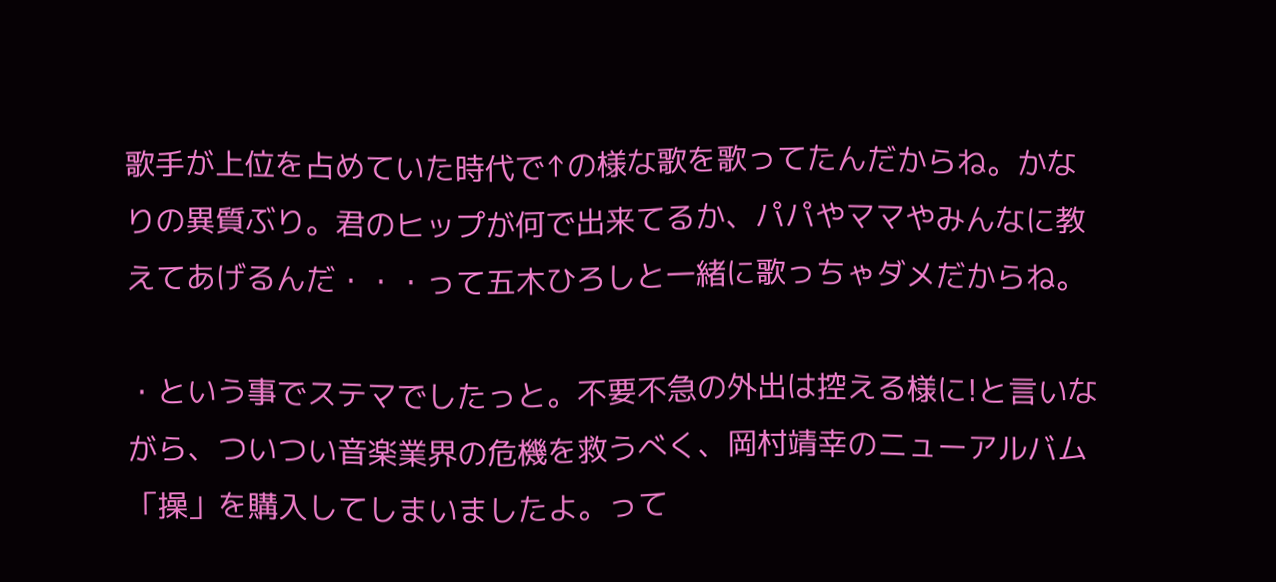歌手が上位を占めていた時代で↑の様な歌を歌ってたんだからね。かなりの異質ぶり。君のヒップが何で出来てるか、パパやママやみんなに教えてあげるんだ・・・って五木ひろしと一緒に歌っちゃダメだからね。

・という事でステマでしたっと。不要不急の外出は控える様に!と言いながら、ついつい音楽業界の危機を救うべく、岡村靖幸のニューアルバム「操」を購入してしまいましたよ。って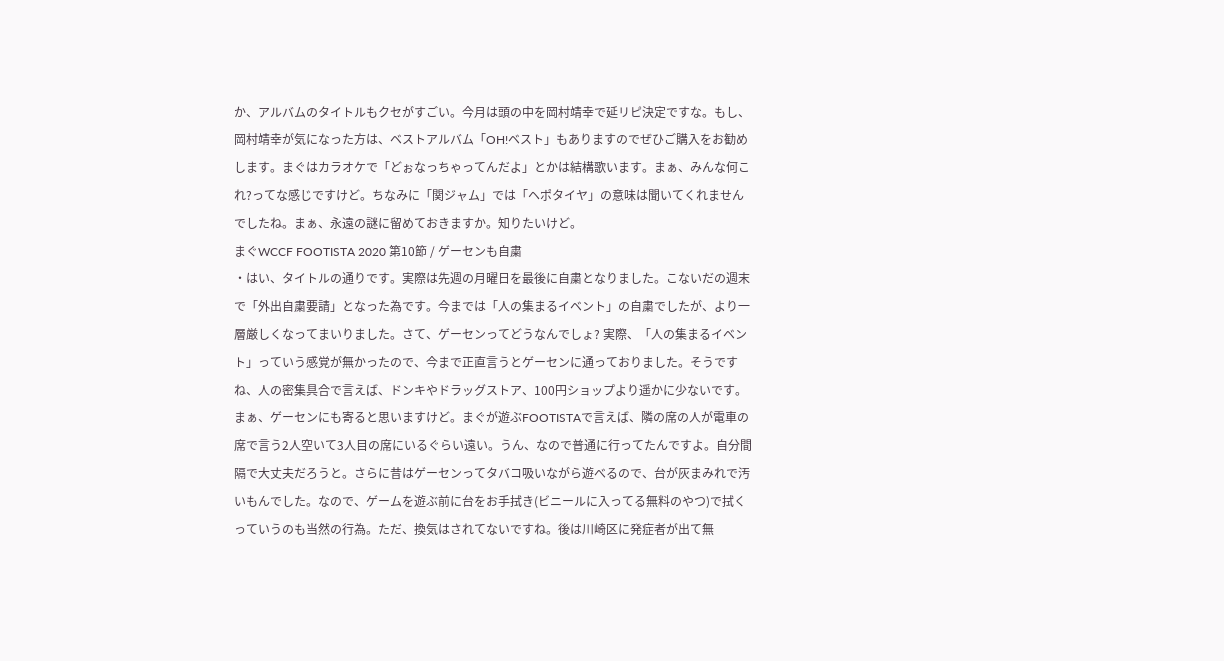か、アルバムのタイトルもクセがすごい。今月は頭の中を岡村靖幸で延リピ決定ですな。もし、岡村靖幸が気になった方は、ベストアルバム「OH!ベスト」もありますのでぜひご購入をお勧めします。まぐはカラオケで「どぉなっちゃってんだよ」とかは結構歌います。まぁ、みんな何これ?ってな感じですけど。ちなみに「関ジャム」では「ヘポタイヤ」の意味は聞いてくれませんでしたね。まぁ、永遠の謎に留めておきますか。知りたいけど。
まぐWCCF FOOTISTA 2020 第10節 / ゲーセンも自粛
・はい、タイトルの通りです。実際は先週の月曜日を最後に自粛となりました。こないだの週末で「外出自粛要請」となった為です。今までは「人の集まるイベント」の自粛でしたが、より一層厳しくなってまいりました。さて、ゲーセンってどうなんでしょ? 実際、「人の集まるイベント」っていう感覚が無かったので、今まで正直言うとゲーセンに通っておりました。そうですね、人の密集具合で言えば、ドンキやドラッグストア、100円ショップより遥かに少ないです。まぁ、ゲーセンにも寄ると思いますけど。まぐが遊ぶFOOTISTAで言えば、隣の席の人が電車の席で言う2人空いて3人目の席にいるぐらい遠い。うん、なので普通に行ってたんですよ。自分間隔で大丈夫だろうと。さらに昔はゲーセンってタバコ吸いながら遊べるので、台が灰まみれで汚いもんでした。なので、ゲームを遊ぶ前に台をお手拭き(ビニールに入ってる無料のやつ)で拭くっていうのも当然の行為。ただ、換気はされてないですね。後は川崎区に発症者が出て無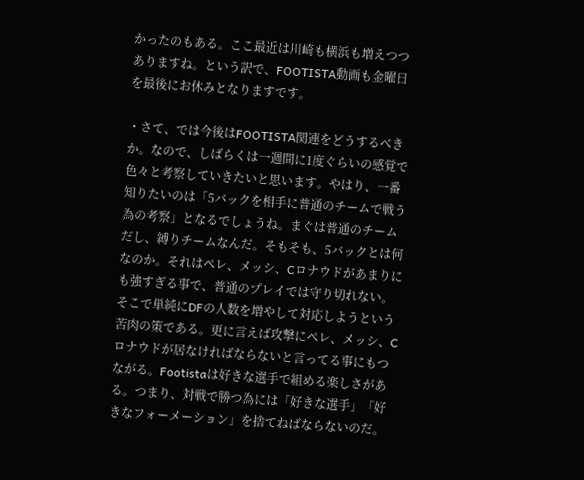かったのもある。ここ最近は川崎も横浜も増えつつありますね。という訳で、FOOTISTA動画も金曜日を最後にお休みとなりますです。

・さて、では今後はFOOTISTA関連をどうするべきか。なので、しばらくは一週間に1度ぐらいの感覚で色々と考察していきたいと思います。やはり、一番知りたいのは「5バックを相手に普通のチームで戦う為の考察」となるでしょうね。まぐは普通のチームだし、縛りチームなんだ。そもそも、5バックとは何なのか。それはペレ、メッシ、Cロナウドがあまりにも強すぎる事で、普通のプレイでは守り切れない。そこで単純にDFの人数を増やして対応しようという苦肉の策である。更に言えば攻撃にペレ、メッシ、Cロナウドが居なければならないと言ってる事にもつながる。Footistaは好きな選手で組める楽しさがある。つまり、対戦で勝つ為には「好きな選手」「好きなフォーメーション」を捨てねばならないのだ。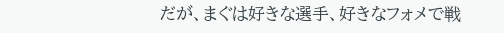だが、まぐは好きな選手、好きなフォメで戦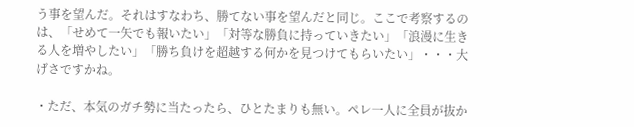う事を望んだ。それはすなわち、勝てない事を望んだと同じ。ここで考察するのは、「せめて一矢でも報いたい」「対等な勝負に持っていきたい」「浪漫に生きる人を増やしたい」「勝ち負けを超越する何かを見つけてもらいたい」・・・大げさですかね。

・ただ、本気のガチ勢に当たったら、ひとたまりも無い。ペレ一人に全員が抜か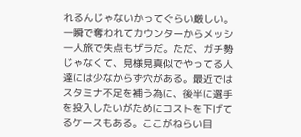れるんじゃないかってぐらい厳しい。一瞬で奪われてカウンターからメッシ一人旅で失点もザラだ。ただ、ガチ勢じゃなくて、見様見真似でやってる人達には少なからず穴がある。最近ではスタミナ不足を補う為に、後半に選手を投入したいがためにコストを下げてるケースもある。ここがねらい目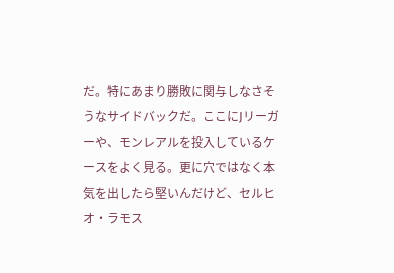だ。特にあまり勝敗に関与しなさそうなサイドバックだ。ここにJリーガーや、モンレアルを投入しているケースをよく見る。更に穴ではなく本気を出したら堅いんだけど、セルヒオ・ラモス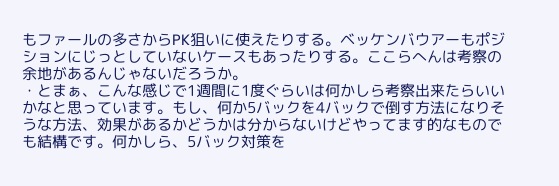もファールの多さからPK狙いに使えたりする。ベッケンバウアーもポジションにじっとしていないケースもあったりする。ここらへんは考察の余地があるんじゃないだろうか。
・とまぁ、こんな感じで1週間に1度ぐらいは何かしら考察出来たらいいかなと思っています。もし、何か5バックを4バックで倒す方法になりそうな方法、効果があるかどうかは分からないけどやってます的なものでも結構です。何かしら、5バック対策を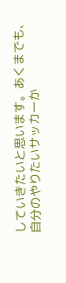していきたいと思います。あくまでも、自分のやりたいサッカーか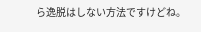ら逸脱はしない方法ですけどね。